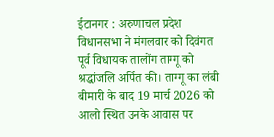ईटानगर : अरुणाचल प्रदेश विधानसभा ने मंगलवार को दिवंगत पूर्व विधायक तालोंग ताग्गू को श्रद्धांजलि अर्पित की। ताग्गू का लंबी बीमारी के बाद 19 मार्च 2026 को आलो स्थित उनके आवास पर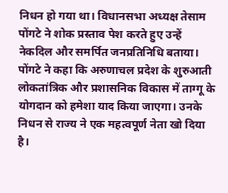निधन हो गया था। विधानसभा अध्यक्ष तेसाम पोंगटे ने शोक प्रस्ताव पेश करते हुए उन्हें नेकदिल और समर्पित जनप्रतिनिधि बताया। पोंगटे ने कहा कि अरुणाचल प्रदेश के शुरुआती लोकतांत्रिक और प्रशासनिक विकास में ताग्गू के योगदान को हमेशा याद किया जाएगा। उनके निधन से राज्य ने एक महत्वपूर्ण नेता खो दिया है।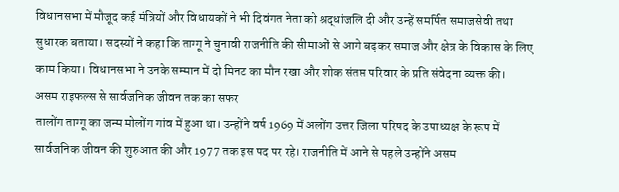विधानसभा में मौजूद कई मंत्रियों और विधायकों ने भी दिवंगत नेता को श्रद्धांजलि दी और उन्हें समर्पित समाजसेवी तथा सुधारक बताया। सदस्यों ने कहा कि ताग्गू ने चुनावी राजनीति की सीमाओं से आगे बढ़कर समाज और क्षेत्र के विकास के लिए काम किया। विधानसभा ने उनके सम्मान में दो मिनट का मौन रखा और शोक संतप्त परिवार के प्रति संवेदना व्यक्त की।
असम राइफल्स से सार्वजनिक जीवन तक का सफर
तालोंग ताग्गू का जन्म मोलोंग गांव में हुआ था। उन्होंने वर्ष 1969 में अलोंग उत्तर जिला परिषद के उपाध्यक्ष के रूप में सार्वजनिक जीवन की शुरुआत की और 1977 तक इस पद पर रहे। राजनीति में आने से पहले उन्होंने असम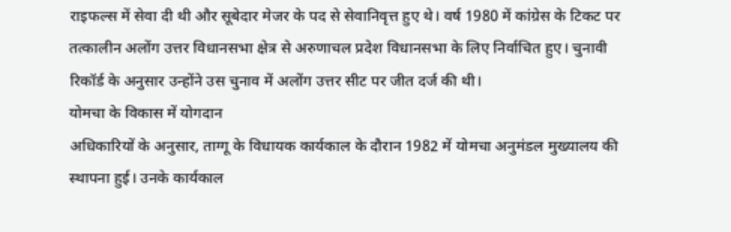राइफल्स में सेवा दी थी और सूबेदार मेजर के पद से सेवानिवृत्त हुए थे। वर्ष 1980 में कांग्रेस के टिकट पर तत्कालीन अलोंग उत्तर विधानसभा क्षेत्र से अरुणाचल प्रदेश विधानसभा के लिए निर्वाचित हुए। चुनावी रिकॉर्ड के अनुसार उन्होंने उस चुनाव में अलोंग उत्तर सीट पर जीत दर्ज की थी।
योमचा के विकास में योगदान
अधिकारियों के अनुसार, ताग्गू के विधायक कार्यकाल के दौरान 1982 में योमचा अनुमंडल मुख्यालय की स्थापना हुई। उनके कार्यकाल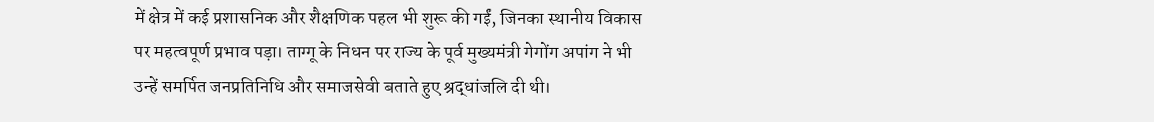में क्षेत्र में कई प्रशासनिक और शैक्षणिक पहल भी शुरू की गईं, जिनका स्थानीय विकास पर महत्वपूर्ण प्रभाव पड़ा। ताग्गू के निधन पर राज्य के पूर्व मुख्यमंत्री गेगोंग अपांग ने भी उन्हें समर्पित जनप्रतिनिधि और समाजसेवी बताते हुए श्रद्धांजलि दी थी।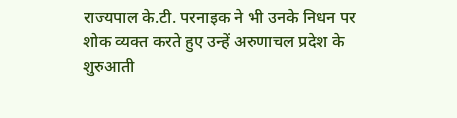राज्यपाल के.टी. परनाइक ने भी उनके निधन पर शोक व्यक्त करते हुए उन्हें अरुणाचल प्रदेश के शुरुआती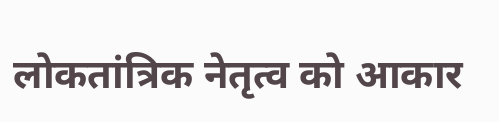लोकतांत्रिक नेतृत्व को आकार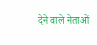देने वाले नेताओं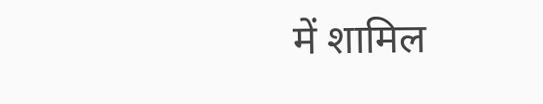में शामिल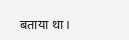बताया था।